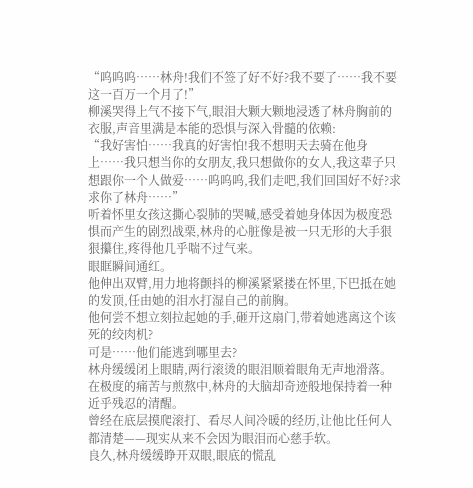“呜呜呜……林舟!我们不签了好不好?我不要了……我不要这一百万一个月了!”
柳溪哭得上气不接下气,眼泪大颗大颗地浸透了林舟胸前的衣服,声音里满是本能的恐惧与深入骨髓的依赖:
“我好害怕……我真的好害怕!我不想明天去骑在他身上……我只想当你的女朋友,我只想做你的女人,我这辈子只想跟你一个人做爱……呜呜呜,我们走吧,我们回国好不好?求求你了林舟……”
听着怀里女孩这撕心裂肺的哭喊,感受着她身体因为极度恐惧而产生的剧烈战栗,林舟的心脏像是被一只无形的大手狠狠攥住,疼得他几乎喘不过气来。
眼眶瞬间通红。
他伸出双臂,用力地将颤抖的柳溪紧紧搂在怀里,下巴抵在她的发顶,任由她的泪水打湿自己的前胸。
他何尝不想立刻拉起她的手,砸开这扇门,带着她逃离这个该死的绞肉机?
可是……他们能逃到哪里去?
林舟缓缓闭上眼睛,两行滚烫的眼泪顺着眼角无声地滑落。
在极度的痛苦与煎熬中,林舟的大脑却奇迹般地保持着一种近乎残忍的清醒。
曾经在底层摸爬滚打、看尽人间冷暖的经历,让他比任何人都清楚——现实从来不会因为眼泪而心慈手软。
良久,林舟缓缓睁开双眼,眼底的慌乱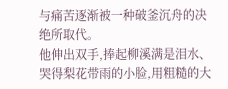与痛苦逐渐被一种破釜沉舟的决绝所取代。
他伸出双手,捧起柳溪满是泪水、哭得梨花带雨的小脸,用粗糙的大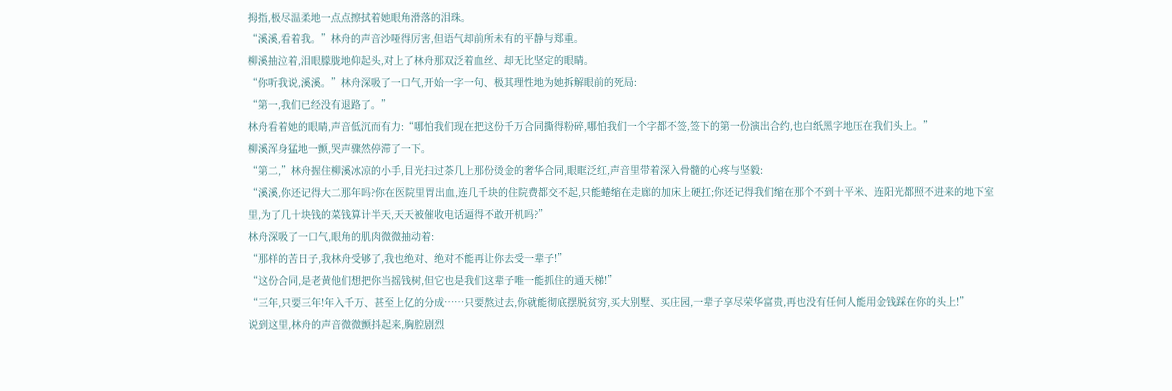拇指,极尽温柔地一点点擦拭着她眼角滑落的泪珠。
“溪溪,看着我。”林舟的声音沙哑得厉害,但语气却前所未有的平静与郑重。
柳溪抽泣着,泪眼朦胧地仰起头,对上了林舟那双泛着血丝、却无比坚定的眼睛。
“你听我说,溪溪。”林舟深吸了一口气,开始一字一句、极其理性地为她拆解眼前的死局:
“第一,我们已经没有退路了。”
林舟看着她的眼睛,声音低沉而有力:“哪怕我们现在把这份千万合同撕得粉碎,哪怕我们一个字都不签,签下的第一份演出合约,也白纸黑字地压在我们头上。”
柳溪浑身猛地一颤,哭声骤然停滞了一下。
“第二,”林舟握住柳溪冰凉的小手,目光扫过茶几上那份烫金的奢华合同,眼眶泛红,声音里带着深入骨髓的心疼与坚毅:
“溪溪,你还记得大二那年吗?你在医院里胃出血,连几千块的住院费都交不起,只能蜷缩在走廊的加床上硬扛;你还记得我们缩在那个不到十平米、连阳光都照不进来的地下室里,为了几十块钱的菜钱算计半天,天天被催收电话逼得不敢开机吗?”
林舟深吸了一口气,眼角的肌肉微微抽动着:
“那样的苦日子,我林舟受够了,我也绝对、绝对不能再让你去受一辈子!”
“这份合同,是老黄他们想把你当摇钱树,但它也是我们这辈子唯一能抓住的通天梯!”
“三年,只要三年!年入千万、甚至上亿的分成……只要熬过去,你就能彻底摆脱贫穷,买大别墅、买庄园,一辈子享尽荣华富贵,再也没有任何人能用金钱踩在你的头上!”
说到这里,林舟的声音微微颤抖起来,胸腔剧烈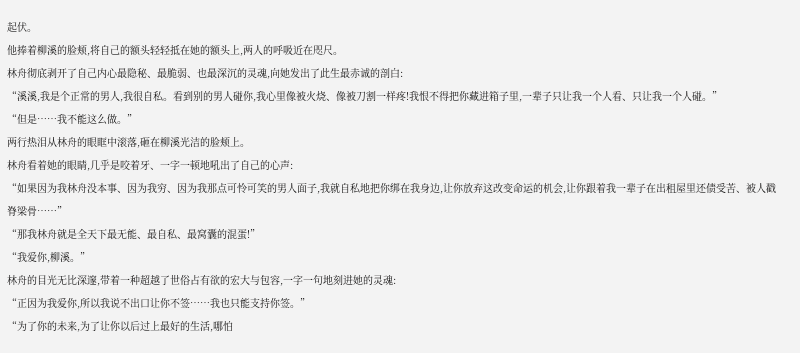起伏。
他捧着柳溪的脸颊,将自己的额头轻轻抵在她的额头上,两人的呼吸近在咫尺。
林舟彻底剥开了自己内心最隐秘、最脆弱、也最深沉的灵魂,向她发出了此生最赤诚的剖白:
“溪溪,我是个正常的男人,我很自私。看到别的男人碰你,我心里像被火烧、像被刀割一样疼!我恨不得把你藏进箱子里,一辈子只让我一个人看、只让我一个人碰。”
“但是……我不能这么做。”
两行热泪从林舟的眼眶中滚落,砸在柳溪光洁的脸颊上。
林舟看着她的眼睛,几乎是咬着牙、一字一顿地吼出了自己的心声:
“如果因为我林舟没本事、因为我穷、因为我那点可怜可笑的男人面子,我就自私地把你绑在我身边,让你放弃这改变命运的机会,让你跟着我一辈子在出租屋里还债受苦、被人戳脊梁骨……”
“那我林舟就是全天下最无能、最自私、最窝囊的混蛋!”
“我爱你,柳溪。”
林舟的目光无比深邃,带着一种超越了世俗占有欲的宏大与包容,一字一句地刻进她的灵魂:
“正因为我爱你,所以我说不出口让你不签……我也只能支持你签。”
“为了你的未来,为了让你以后过上最好的生活,哪怕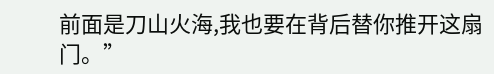前面是刀山火海,我也要在背后替你推开这扇门。”